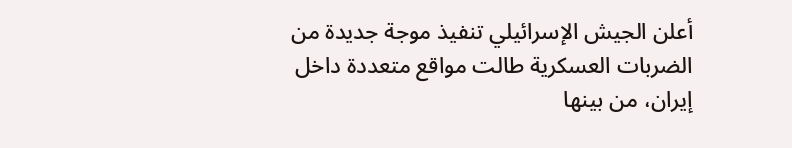أعلن الجيش الإسرائيلي تنفيذ موجة جديدة من الضربات العسكرية طالت مواقع متعددة داخل إيران، من بينها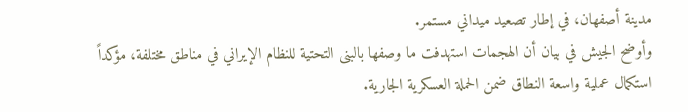مدينة أصفهان، في إطار تصعيد ميداني مستمر.
وأوضح الجيش في بيان أن الهجمات استهدفت ما وصفها بالبنى التحتية للنظام الإيراني في مناطق مختلفة، مؤكداً استكمال عملية واسعة النطاق ضمن الحملة العسكرية الجارية.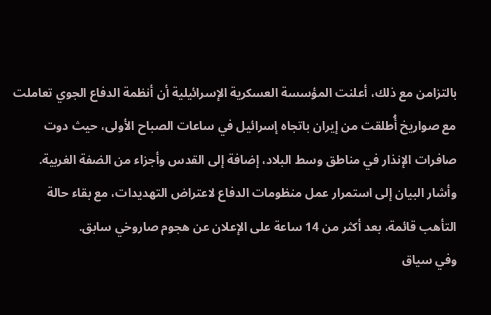بالتزامن مع ذلك، أعلنت المؤسسة العسكرية الإسرائيلية أن أنظمة الدفاع الجوي تعاملت مع صواريخ أُطلقت من إيران باتجاه إسرائيل في ساعات الصباح الأولى، حيث دوت صافرات الإنذار في مناطق وسط البلاد، إضافة إلى القدس وأجزاء من الضفة الغربية.
وأشار البيان إلى استمرار عمل منظومات الدفاع لاعتراض التهديدات، مع بقاء حالة التأهب قائمة، بعد أكثر من 14 ساعة على الإعلان عن هجوم صاروخي سابق.
وفي سياق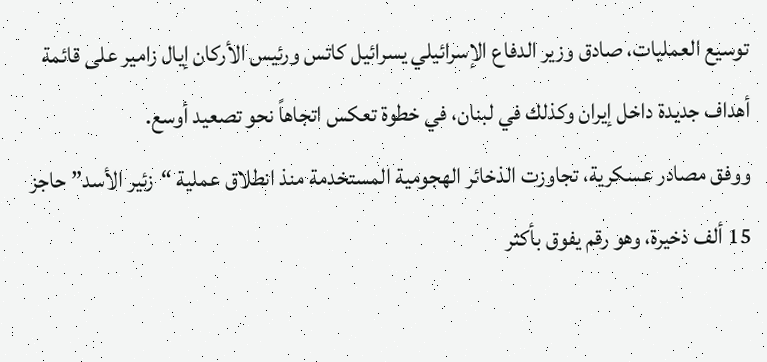توسيع العمليات، صادق وزير الدفاع الإسرائيلي يسرائيل كاتس ورئيس الأركان إيال زامير على قائمة أهداف جديدة داخل إيران وكذلك في لبنان، في خطوة تعكس اتجاهاً نحو تصعيد أوسع.
ووفق مصادر عسكرية، تجاوزت الذخائر الهجومية المستخدمة منذ انطلاق عملية “زئير الأسد” حاجز 15 ألف ذخيرة، وهو رقم يفوق بأكثر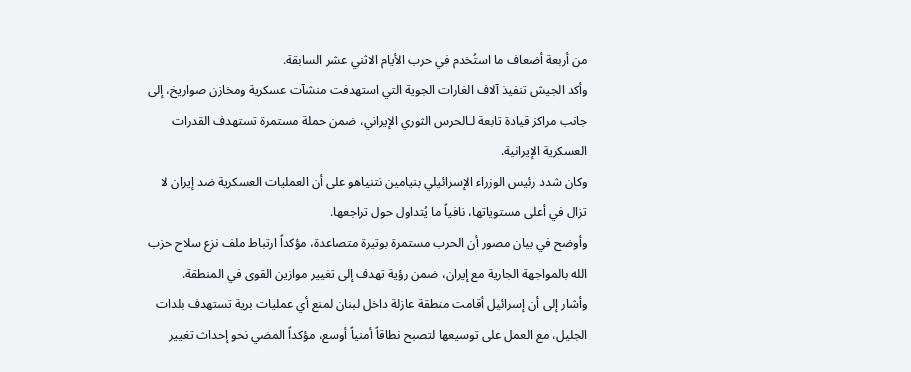من أربعة أضعاف ما استُخدم في حرب الأيام الاثني عشر السابقة.
وأكد الجيش تنفيذ آلاف الغارات الجوية التي استهدفت منشآت عسكرية ومخازن صواريخ، إلى جانب مراكز قيادة تابعة لـالحرس الثوري الإيراني، ضمن حملة مستمرة تستهدف القدرات العسكرية الإيرانية.
وكان شدد رئيس الوزراء الإسرائيلي بنيامين نتنياهو على أن العمليات العسكرية ضد إيران لا تزال في أعلى مستوياتها، نافياً ما يُتداول حول تراجعها.
وأوضح في بيان مصور أن الحرب مستمرة بوتيرة متصاعدة، مؤكداً ارتباط ملف نزع سلاح حزب الله بالمواجهة الجارية مع إيران، ضمن رؤية تهدف إلى تغيير موازين القوى في المنطقة.
وأشار إلى أن إسرائيل أقامت منطقة عازلة داخل لبنان لمنع أي عمليات برية تستهدف بلدات الجليل، مع العمل على توسيعها لتصبح نطاقاً أمنياً أوسع، مؤكداً المضي نحو إحداث تغيير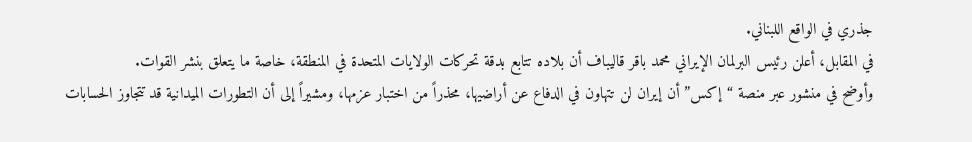جذري في الواقع اللبناني.
في المقابل، أعلن رئيس البرلمان الإيراني محمد باقر قاليباف أن بلاده تتابع بدقة تحركات الولايات المتحدة في المنطقة، خاصة ما يتعلق بنشر القوات.
وأوضح في منشور عبر منصة “إكس” أن إيران لن تتهاون في الدفاع عن أراضيها، محذراً من اختبار عزمها، ومشيراً إلى أن التطورات الميدانية قد تتجاوز الحسابات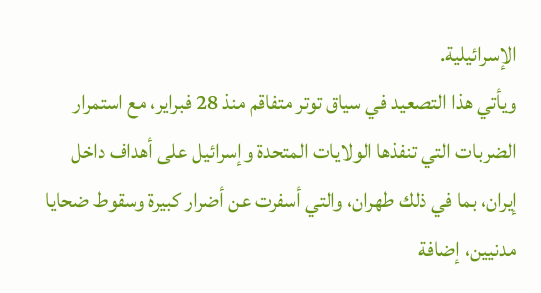الإسرائيلية.
ويأتي هذا التصعيد في سياق توتر متفاقم منذ 28 فبراير، مع استمرار الضربات التي تنفذها الولايات المتحدة وإسرائيل على أهداف داخل إيران، بما في ذلك طهران، والتي أسفرت عن أضرار كبيرة وسقوط ضحايا مدنيين، إضافة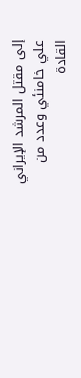إلى مقتل المرشد الإيراني علي خامنئي وعدد من القادة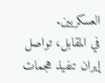العسكريين.
في المقابل، تواصل إيران تنفيذ هجمات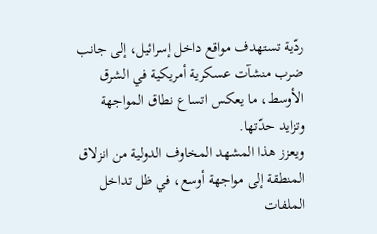ردّية تستهدف مواقع داخل إسرائيل، إلى جانب ضرب منشآت عسكرية أمريكية في الشرق الأوسط، ما يعكس اتساع نطاق المواجهة وتزايد حدّتها.
ويعزز هذا المشهد المخاوف الدولية من انزلاق المنطقة إلى مواجهة أوسع، في ظل تداخل الملفات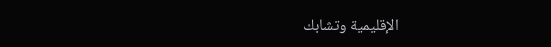الإقليمية وتشابك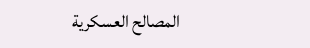المصالح العسكرية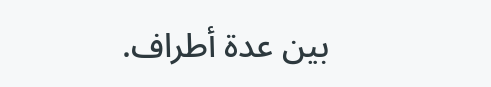بين عدة أطراف.